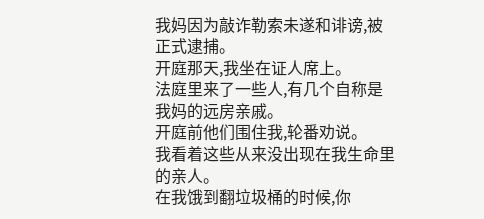我妈因为敲诈勒索未遂和诽谤,被正式逮捕。
开庭那天,我坐在证人席上。
法庭里来了一些人,有几个自称是我妈的远房亲戚。
开庭前他们围住我,轮番劝说。
我看着这些从来没出现在我生命里的亲人。
在我饿到翻垃圾桶的时候,你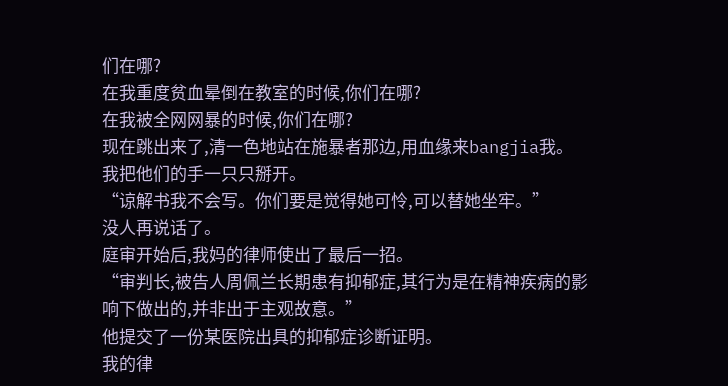们在哪?
在我重度贫血晕倒在教室的时候,你们在哪?
在我被全网网暴的时候,你们在哪?
现在跳出来了,清一色地站在施暴者那边,用血缘来bangjia我。
我把他们的手一只只掰开。
“谅解书我不会写。你们要是觉得她可怜,可以替她坐牢。”
没人再说话了。
庭审开始后,我妈的律师使出了最后一招。
“审判长,被告人周佩兰长期患有抑郁症,其行为是在精神疾病的影响下做出的,并非出于主观故意。”
他提交了一份某医院出具的抑郁症诊断证明。
我的律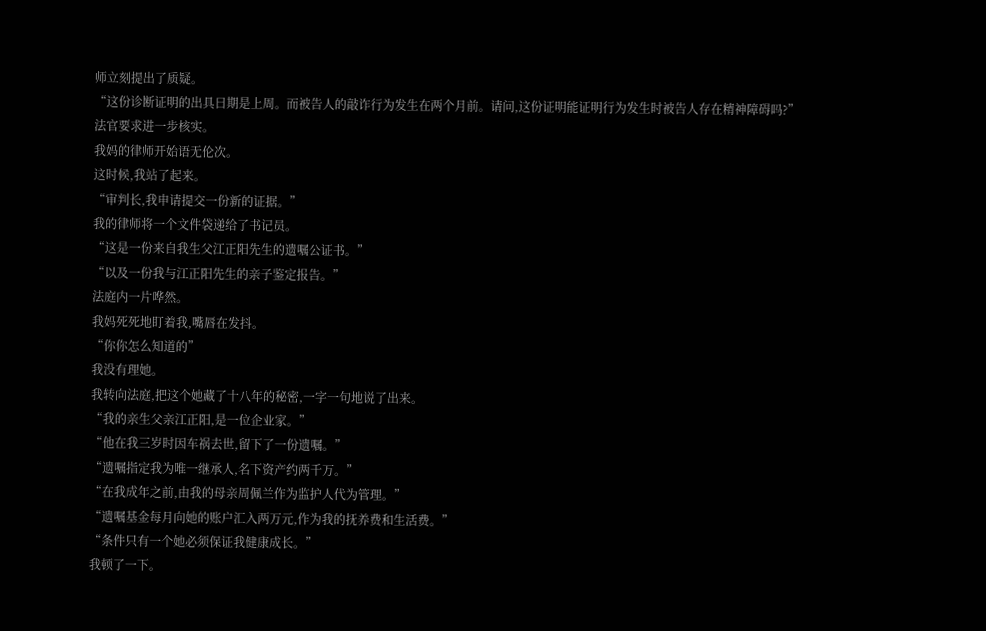师立刻提出了质疑。
“这份诊断证明的出具日期是上周。而被告人的敲诈行为发生在两个月前。请问,这份证明能证明行为发生时被告人存在精神障碍吗?”
法官要求进一步核实。
我妈的律师开始语无伦次。
这时候,我站了起来。
“审判长,我申请提交一份新的证据。”
我的律师将一个文件袋递给了书记员。
“这是一份来自我生父江正阳先生的遗嘱公证书。”
“以及一份我与江正阳先生的亲子鉴定报告。”
法庭内一片哗然。
我妈死死地盯着我,嘴唇在发抖。
“你你怎么知道的”
我没有理她。
我转向法庭,把这个她藏了十八年的秘密,一字一句地说了出来。
“我的亲生父亲江正阳,是一位企业家。”
“他在我三岁时因车祸去世,留下了一份遗嘱。”
“遗嘱指定我为唯一继承人,名下资产约两千万。”
“在我成年之前,由我的母亲周佩兰作为监护人代为管理。”
“遗嘱基金每月向她的账户汇入两万元,作为我的抚养费和生活费。”
“条件只有一个她必须保证我健康成长。”
我顿了一下。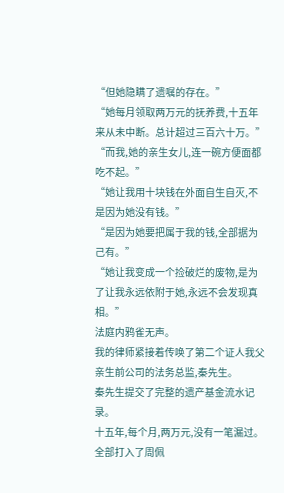“但她隐瞒了遗嘱的存在。”
“她每月领取两万元的抚养费,十五年来从未中断。总计超过三百六十万。”
“而我,她的亲生女儿,连一碗方便面都吃不起。”
“她让我用十块钱在外面自生自灭,不是因为她没有钱。”
“是因为她要把属于我的钱,全部据为己有。”
“她让我变成一个捡破烂的废物,是为了让我永远依附于她,永远不会发现真相。”
法庭内鸦雀无声。
我的律师紧接着传唤了第二个证人我父亲生前公司的法务总监,秦先生。
秦先生提交了完整的遗产基金流水记录。
十五年,每个月,两万元,没有一笔漏过。
全部打入了周佩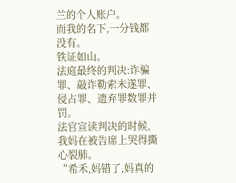兰的个人账户。
而我的名下,一分钱都没有。
铁证如山。
法庭最终的判决:诈骗罪、敲诈勒索未遂罪、侵占罪、遗弃罪数罪并罚。
法官宣读判决的时候,我妈在被告席上哭得撕心裂肺。
“希禾,妈错了,妈真的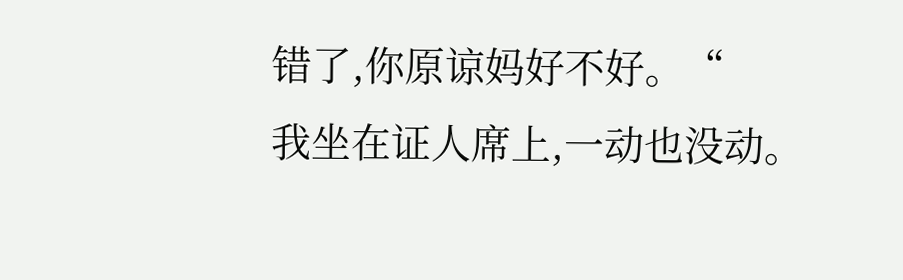错了,你原谅妈好不好。“
我坐在证人席上,一动也没动。